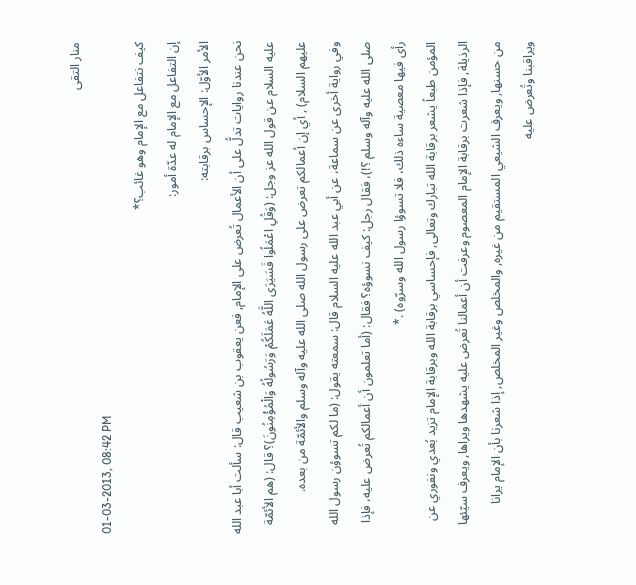منار التقى
01-03-2013, 08:42 PM
كيف نتفاعل مع الإمام وهو غائب؟*
إن التفاعل مع الإمام له عدّة أمور:
الأمر الأوّل: الإحساس برقابته:
نحن عندنا روايات تدلُّ على أن الأعمال تُعرض على الإمام, فعن يعقوب بن شعيب قال: سألت أبا عبد الله عليه السلام عن قول الله عز وجل: (وَقُلِ اعْمَلُوا فَسَيَرَى اللَّهُ عَمَلَكُمْ وَرَسُولُهُ وَالْمُؤْمِنُونَ)؟ قال: (هم الأئمّة عليهم السلام) , أي إن أعمالكم تعرض على رسول الله صلى الله عليه وآله وسلم والأئمّة من بعده.
وفي رواية أخرى عن سماعة، عن أبي عبد الله عليه السلام قال: سمعته يقول: (ما لكم تسوؤن رسول الله صلى الله عليه وآله وسلم ؟!)، فقال رجل: كيف نسوؤه؟ فقال: (أما تعلمون أن أعمالكم تُعرض عليه، فإذا رأى فيها معصية ساءه ذلك، فلا تسوؤا رسول الله وسرّوه) .*
المؤمن طبعاً يشعر برقابة الله تبارك وتعالى, فإحساسي برقابة الله وبرقابة الإمام تزيد بُعدي ونفوري عن الرذيلة, فإذا شعرت برقابة الإمام المعصوم وعرفت أن أعمالنا تُعرض عليه يشهدها ويراها, ويعرف سيّئها من حسنها, ويعرف الشيعي المستقيم من غيره, والمخلص وغير المخلص, إذا شعرنا بأن الإمام يرانا ويراقبنا وتُعرض عليه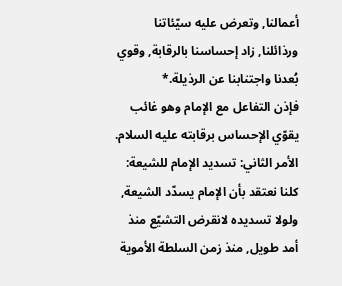أعمالنا, وتعرض عليه سيّئاتنا ورذائلنا, زاد إحساسنا بالرقابة, وقوي بُعدنا واجتنابنا عن الرذيلة.*
فإذن التفاعل مع الإمام وهو غائب يقوّي الإحساس برقابته عليه السلام.
الأمر الثاني: تسديد الإمام للشيعة:
كلنا نعتقد بأن الإمام يسدّد الشيعة, ولولا تسديده لانقرض التشيّع منذ أمد طويل, منذ زمن السلطة الأموية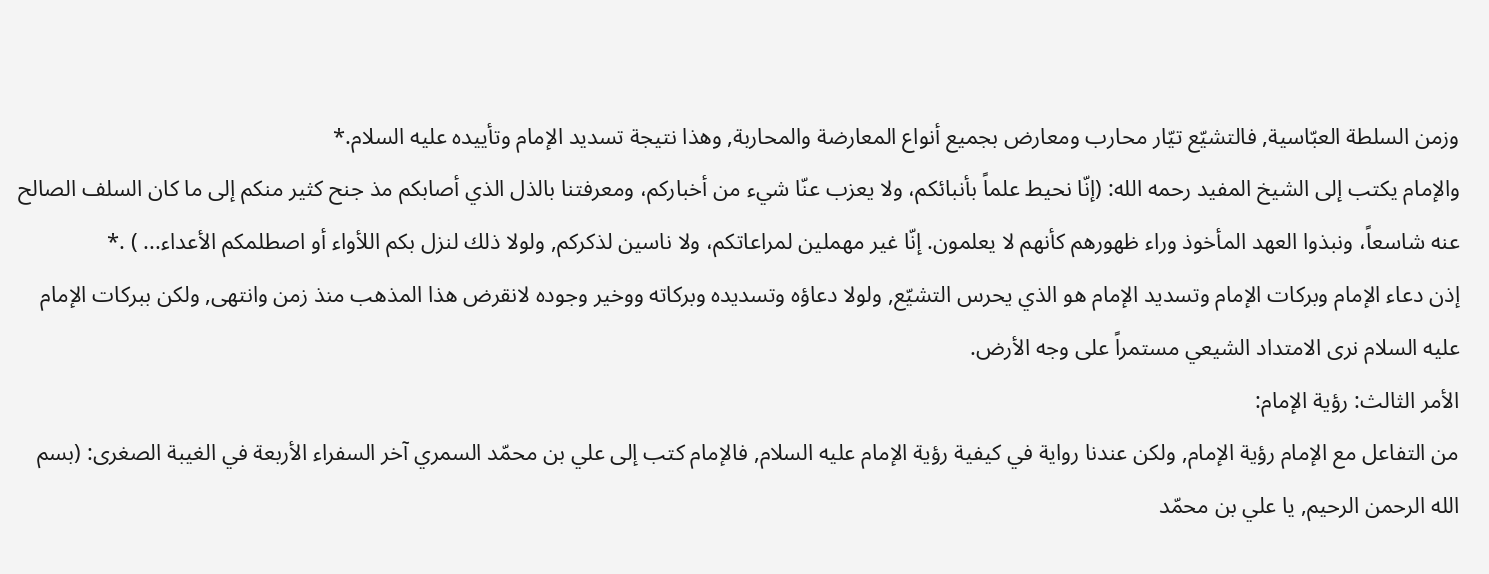وزمن السلطة العبّاسية, فالتشيّع تيّار محارب ومعارض بجميع أنواع المعارضة والمحاربة, وهذا نتيجة تسديد الإمام وتأييده عليه السلام.*
والإمام يكتب إلى الشيخ المفيد رحمه الله: (إنّا نحيط علماً بأنبائكم، ولا يعزب عنّا شيء من أخباركم، ومعرفتنا بالذل الذي أصابكم مذ جنح كثير منكم إلى ما كان السلف الصالح عنه شاسعاً، ونبذوا العهد المأخوذ وراء ظهورهم كأنهم لا يعلمون. إنّا غير مهملين لمراعاتكم، ولا ناسين لذكركم, ولولا ذلك لنزل بكم اللأواء أو اصطلمكم الأعداء... ) .*
إذن دعاء الإمام وبركات الإمام وتسديد الإمام هو الذي يحرس التشيّع, ولولا دعاؤه وتسديده وبركاته ووخير وجوده لانقرض هذا المذهب منذ زمن وانتهى, ولكن ببركات الإمام عليه السلام نرى الامتداد الشيعي مستمراً على وجه الأرض.
الأمر الثالث: رؤية الإمام:
من التفاعل مع الإمام رؤية الإمام, ولكن عندنا رواية في كيفية رؤية الإمام عليه السلام, فالإمام كتب إلى علي بن محمّد السمري آخر السفراء الأربعة في الغيبة الصغرى: (بسم الله الرحمن الرحيم, يا علي بن محمّد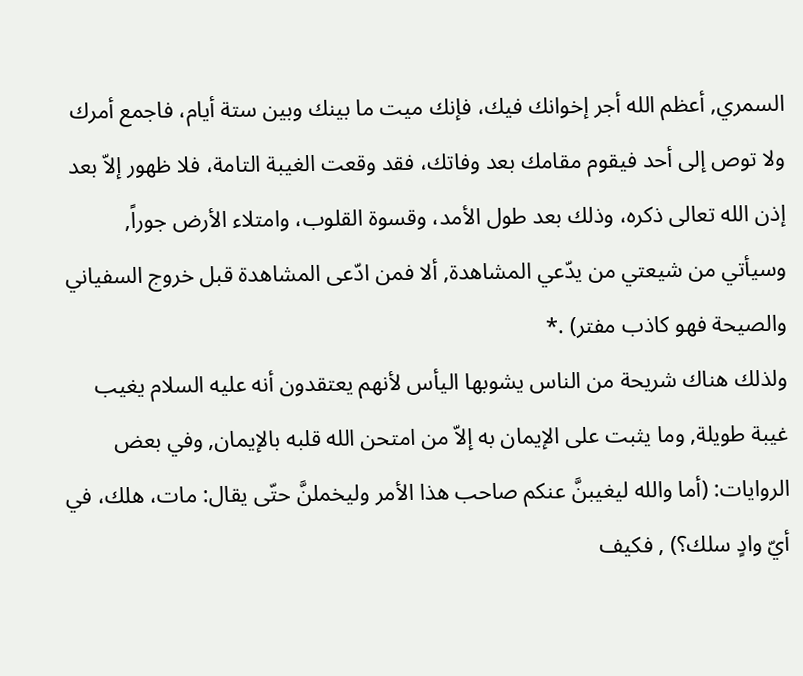السمري, أعظم الله أجر إخوانك فيك، فإنك ميت ما بينك وبين ستة أيام، فاجمع أمرك ولا توص إلى أحد فيقوم مقامك بعد وفاتك، فقد وقعت الغيبة التامة، فلا ظهور إلاّ بعد إذن الله تعالى ذكره، وذلك بعد طول الأمد، وقسوة القلوب، وامتلاء الأرض جوراً, وسيأتي من شيعتي من يدّعي المشاهدة, ألا فمن ادّعى المشاهدة قبل خروج السفياني والصيحة فهو كاذب مفتر) .*
ولذلك هناك شريحة من الناس يشوبها اليأس لأنهم يعتقدون أنه عليه السلام يغيب غيبة طويلة, وما يثبت على الإيمان به إلاّ من امتحن الله قلبه بالإيمان, وفي بعض الروايات: (أما والله ليغيبنَّ عنكم صاحب هذا الأمر وليخملنَّ حتّى يقال: مات، هلك، في أيّ وادٍ سلك؟) , فكيف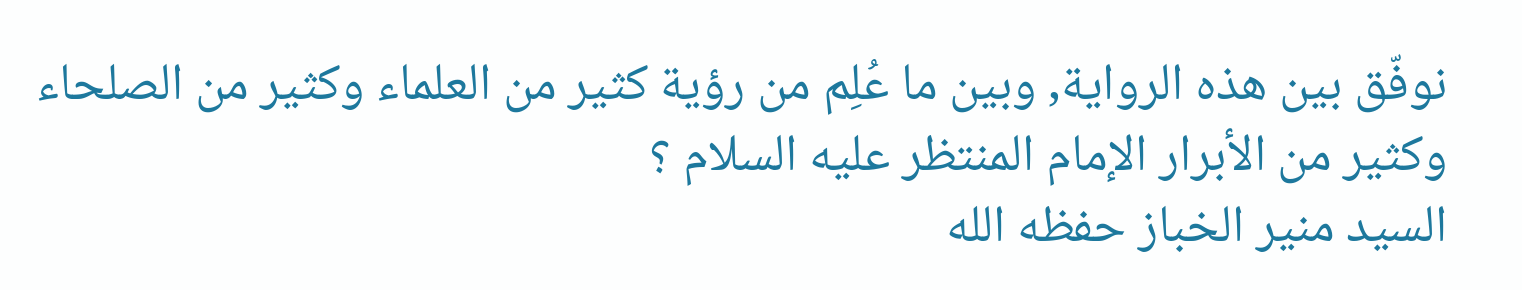نوفّق بين هذه الرواية, وبين ما عُلِم من رؤية كثير من العلماء وكثير من الصلحاء وكثير من الأبرار الإمام المنتظر عليه السلام ؟
السيد منير الخباز حفظه الله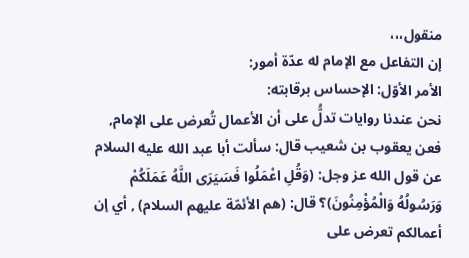منقول،،،
إن التفاعل مع الإمام له عدّة أمور:
الأمر الأوّل: الإحساس برقابته:
نحن عندنا روايات تدلُّ على أن الأعمال تُعرض على الإمام, فعن يعقوب بن شعيب قال: سألت أبا عبد الله عليه السلام عن قول الله عز وجل: (وَقُلِ اعْمَلُوا فَسَيَرَى اللَّهُ عَمَلَكُمْ وَرَسُولُهُ وَالْمُؤْمِنُونَ)؟ قال: (هم الأئمّة عليهم السلام) , أي إن أعمالكم تعرض على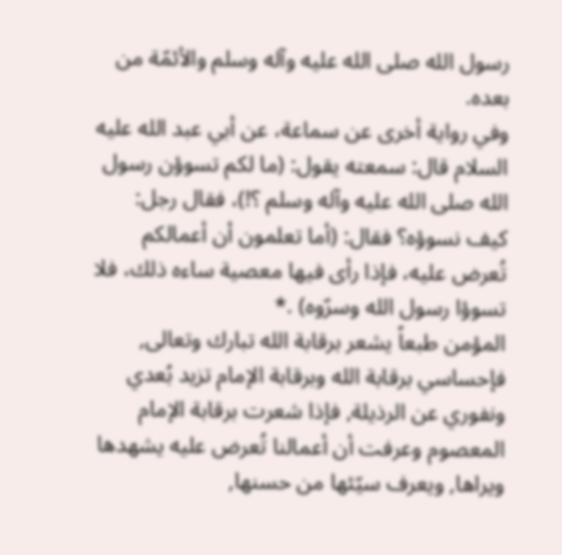رسول الله صلى الله عليه وآله وسلم والأئمّة من بعده.
وفي رواية أخرى عن سماعة، عن أبي عبد الله عليه السلام قال: سمعته يقول: (ما لكم تسوؤن رسول الله صلى الله عليه وآله وسلم ؟!)، فقال رجل: كيف نسوؤه؟ فقال: (أما تعلمون أن أعمالكم تُعرض عليه، فإذا رأى فيها معصية ساءه ذلك، فلا تسوؤا رسول الله وسرّوه) .*
المؤمن طبعاً يشعر برقابة الله تبارك وتعالى, فإحساسي برقابة الله وبرقابة الإمام تزيد بُعدي ونفوري عن الرذيلة, فإذا شعرت برقابة الإمام المعصوم وعرفت أن أعمالنا تُعرض عليه يشهدها ويراها, ويعرف سيّئها من حسنها,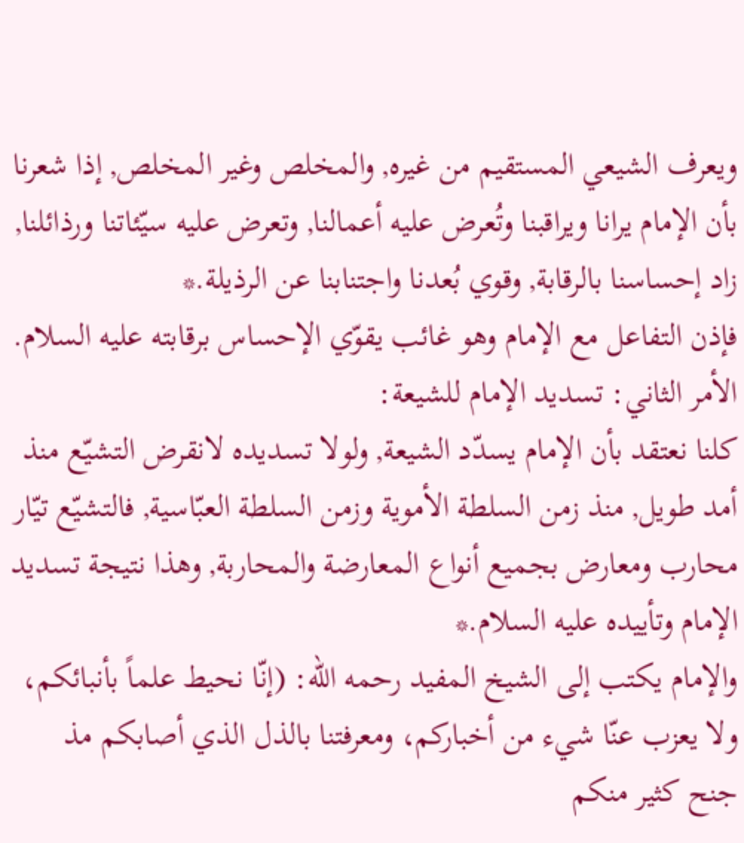ويعرف الشيعي المستقيم من غيره, والمخلص وغير المخلص, إذا شعرنا بأن الإمام يرانا ويراقبنا وتُعرض عليه أعمالنا, وتعرض عليه سيّئاتنا ورذائلنا, زاد إحساسنا بالرقابة, وقوي بُعدنا واجتنابنا عن الرذيلة.*
فإذن التفاعل مع الإمام وهو غائب يقوّي الإحساس برقابته عليه السلام.
الأمر الثاني: تسديد الإمام للشيعة:
كلنا نعتقد بأن الإمام يسدّد الشيعة, ولولا تسديده لانقرض التشيّع منذ أمد طويل, منذ زمن السلطة الأموية وزمن السلطة العبّاسية, فالتشيّع تيّار محارب ومعارض بجميع أنواع المعارضة والمحاربة, وهذا نتيجة تسديد الإمام وتأييده عليه السلام.*
والإمام يكتب إلى الشيخ المفيد رحمه الله: (إنّا نحيط علماً بأنبائكم، ولا يعزب عنّا شيء من أخباركم، ومعرفتنا بالذل الذي أصابكم مذ جنح كثير منكم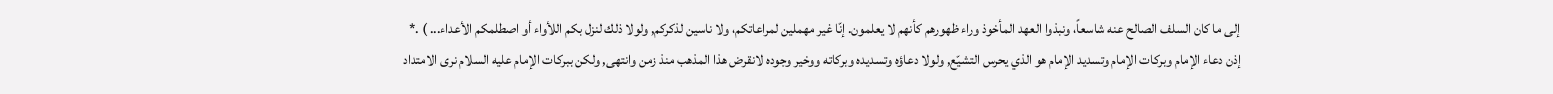إلى ما كان السلف الصالح عنه شاسعاً، ونبذوا العهد المأخوذ وراء ظهورهم كأنهم لا يعلمون. إنّا غير مهملين لمراعاتكم، ولا ناسين لذكركم, ولولا ذلك لنزل بكم اللأواء أو اصطلمكم الأعداء... ) .*
إذن دعاء الإمام وبركات الإمام وتسديد الإمام هو الذي يحرس التشيّع, ولولا دعاؤه وتسديده وبركاته ووخير وجوده لانقرض هذا المذهب منذ زمن وانتهى, ولكن ببركات الإمام عليه السلام نرى الامتداد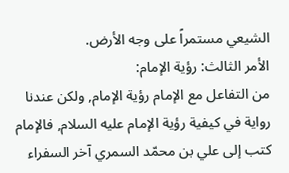الشيعي مستمراً على وجه الأرض.
الأمر الثالث: رؤية الإمام:
من التفاعل مع الإمام رؤية الإمام, ولكن عندنا رواية في كيفية رؤية الإمام عليه السلام, فالإمام كتب إلى علي بن محمّد السمري آخر السفراء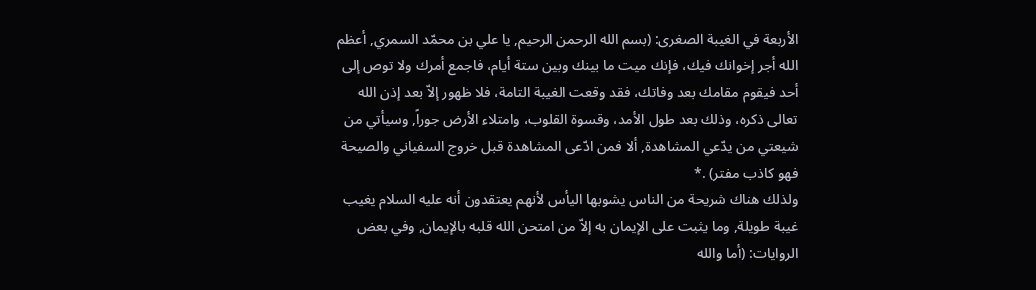الأربعة في الغيبة الصغرى: (بسم الله الرحمن الرحيم, يا علي بن محمّد السمري, أعظم الله أجر إخوانك فيك، فإنك ميت ما بينك وبين ستة أيام، فاجمع أمرك ولا توص إلى أحد فيقوم مقامك بعد وفاتك، فقد وقعت الغيبة التامة، فلا ظهور إلاّ بعد إذن الله تعالى ذكره، وذلك بعد طول الأمد، وقسوة القلوب، وامتلاء الأرض جوراً, وسيأتي من شيعتي من يدّعي المشاهدة, ألا فمن ادّعى المشاهدة قبل خروج السفياني والصيحة فهو كاذب مفتر) .*
ولذلك هناك شريحة من الناس يشوبها اليأس لأنهم يعتقدون أنه عليه السلام يغيب غيبة طويلة, وما يثبت على الإيمان به إلاّ من امتحن الله قلبه بالإيمان, وفي بعض الروايات: (أما والله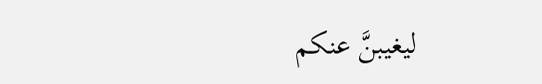ليغيبنَّ عنكم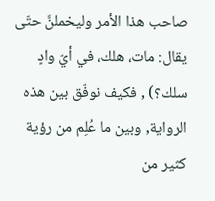صاحب هذا الأمر وليخملنَّ حتّى يقال: مات، هلك، في أيّ وادٍ سلك؟) , فكيف نوفّق بين هذه الرواية, وبين ما عُلِم من رؤية كثير من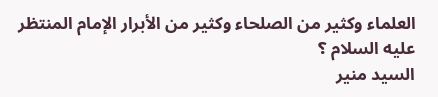العلماء وكثير من الصلحاء وكثير من الأبرار الإمام المنتظر عليه السلام ؟
السيد منير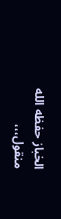الخباز حفظه الله
منقول،،،